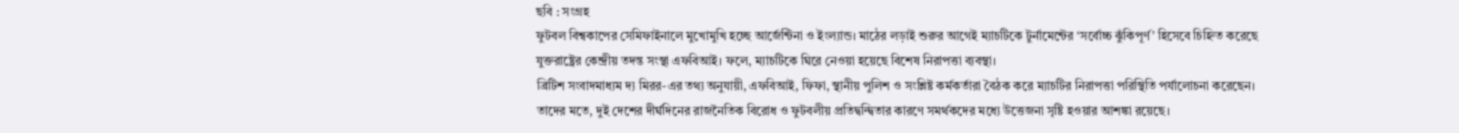ছবি : সংগ্রহ
ফুটবল বিশ্বকাপের সেমিফাইনালে মুখোমুখি হচ্ছে আর্জেন্টিনা ও ইংল্যান্ড। মাঠের লড়াই শুরুর আগেই ম্যাচটিকে টুর্নামেন্টের ‘সর্বোচ্চ ঝুঁকিপূর্ণ’ হিসেবে চিহ্নিত করেছে যুক্তরাষ্ট্রের কেন্দ্রীয় তদন্ত সংস্থা এফবিআই। ফলে, ম্যাচটিকে ঘিরে নেওয়া হয়েছে বিশেষ নিরাপত্তা ব্যবস্থা।
ব্রিটিশ সংবাদমাধ্যম দ্য মিরর-এর তথ্য অনুযায়ী, এফবিআই, ফিফা, স্থানীয় পুলিশ ও সংশ্লিষ্ট কর্মকর্তারা বৈঠক করে ম্যাচটির নিরাপত্তা পরিস্থিতি পর্যালোচনা করেছেন।
তাদের মতে, দুই দেশের দীর্ঘদিনের রাজনৈতিক বিরোধ ও ফুটবলীয় প্রতিদ্বন্দ্বিতার কারণে সমর্থকদের মধ্যে উত্তেজনা সৃষ্টি হওয়ার আশঙ্কা রয়েছে।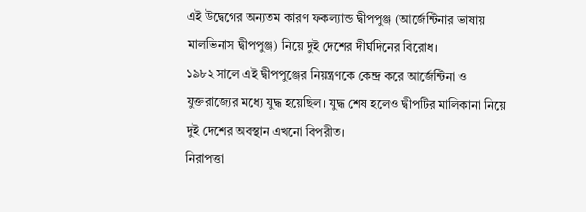এই উদ্বেগের অন্যতম কারণ ফকল্যান্ড দ্বীপপুঞ্জ (আর্জেন্টিনার ভাষায় মালভিনাস দ্বীপপুঞ্জ) নিয়ে দুই দেশের দীর্ঘদিনের বিরোধ।
১৯৮২ সালে এই দ্বীপপুঞ্জের নিয়ন্ত্রণকে কেন্দ্র করে আর্জেন্টিনা ও যুক্তরাজ্যের মধ্যে যুদ্ধ হয়েছিল। যুদ্ধ শেষ হলেও দ্বীপটির মালিকানা নিয়ে দুই দেশের অবস্থান এখনো বিপরীত।
নিরাপত্তা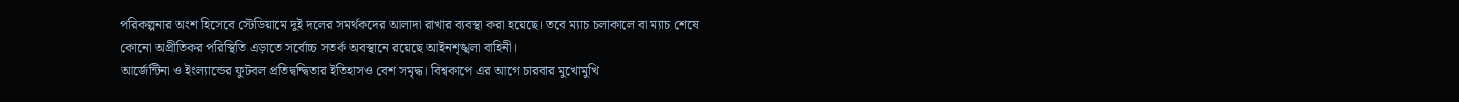পরিকল্পনার অংশ হিসেবে স্টেডিয়ামে দুই দলের সমর্থকদের আলাদা রাখার ব্যবস্থা করা হয়েছে। তবে ম্যাচ চলাকালে বা ম্যাচ শেষে কোনো অপ্রীতিকর পরিস্থিতি এড়াতে সর্বোচ্চ সতর্ক অবস্থানে রয়েছে আইনশৃঙ্খলা বাহিনী।
আর্জেন্টিনা ও ইংল্যান্ডের ফুটবল প্রতিদ্বন্দ্বিতার ইতিহাসও বেশ সমৃদ্ধ। বিশ্বকাপে এর আগে চারবার মুখোমুখি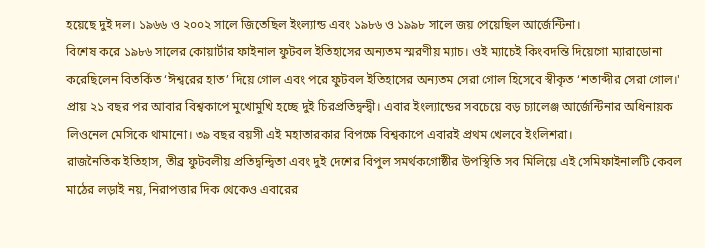হয়েছে দুই দল। ১৯৬৬ ও ২০০২ সালে জিতেছিল ইংল্যান্ড এবং ১৯৮৬ ও ১৯৯৮ সালে জয় পেয়েছিল আর্জেন্টিনা।
বিশেষ করে ১৯৮৬ সালের কোয়ার্টার ফাইনাল ফুটবল ইতিহাসের অন্যতম স্মরণীয় ম্যাচ। ওই ম্যাচেই কিংবদন্তি দিয়েগো ম্যারাডোনা করেছিলেন বিতর্কিত ‘ঈশ্বরের হাত’ দিয়ে গোল এবং পরে ফুটবল ইতিহাসের অন্যতম সেরা গোল হিসেবে স্বীকৃত ‘শতাব্দীর সেরা গোল।'
প্রায় ২১ বছর পর আবার বিশ্বকাপে মুখোমুখি হচ্ছে দুই চিরপ্রতিদ্বন্দ্বী। এবার ইংল্যান্ডের সবচেয়ে বড় চ্যালেঞ্জ আর্জেন্টিনার অধিনায়ক লিওনেল মেসিকে থামানো। ৩৯ বছর বয়সী এই মহাতারকার বিপক্ষে বিশ্বকাপে এবারই প্রথম খেলবে ইংলিশরা।
রাজনৈতিক ইতিহাস, তীব্র ফুটবলীয় প্রতিদ্বন্দ্বিতা এবং দুই দেশের বিপুল সমর্থকগোষ্ঠীর উপস্থিতি সব মিলিয়ে এই সেমিফাইনালটি কেবল মাঠের লড়াই নয়, নিরাপত্তার দিক থেকেও এবারের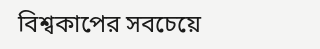বিশ্বকাপের সবচেয়ে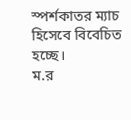স্পর্শকাতর ম্যাচ হিসেবে বিবেচিত হচ্ছে।
ম.র